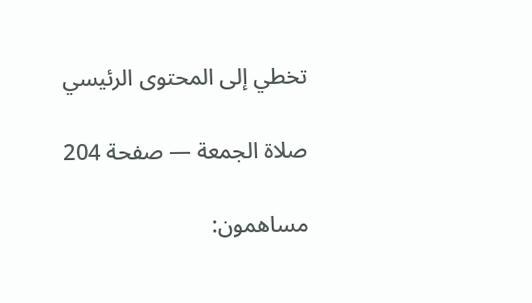تخطي إلى المحتوى الرئيسي

صلاة الجمعة — صفحة 204

مساهمون: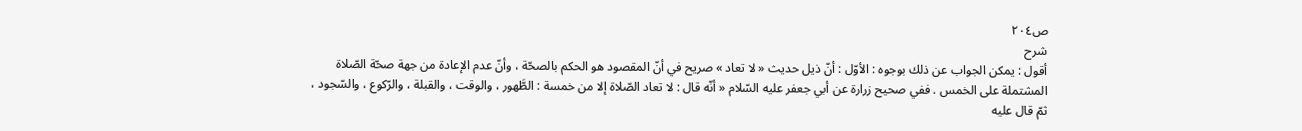ص٢٠٤
شرح
أقول : يمكن الجواب عن ذلك بوجوه : الأوّل : أنّ ذيل حديث « لا تعاد » صريح في أنّ المقصود هو الحكم بالصحّة ، وأنّ عدم الإعادة من جهة صحّة الصّلاة المشتملة على الخمس . ففي صحيح زرارة عن أبي جعفر عليه السّلام « أنّه قال : لا تعاد الصّلاة إلا من خمسة : الطَّهور ، والوقت ، والقبلة ، والرّكوع ، والسّجود ، ثمّ قال عليه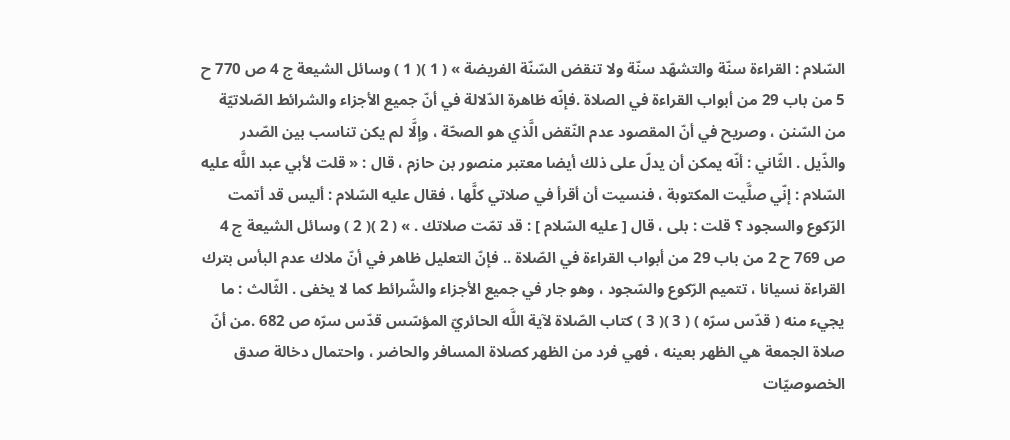السّلام : القراءة سنّة والتشهّد سنّة ولا تنقض السّنّة الفريضة » ( 1 )( 1 ) وسائل الشيعة ج 4 ص 770 ح 5 من باب 29 من أبواب القراءة في الصلاة .فإنّه ظاهرة الدّلالة في أنّ جميع الأجزاء والشرائط الصّلاتيّة من السّنن ، وصريح في أنّ المقصود عدم النّقض الَّذي هو الصحّة ، وإلَّا لم يكن تناسب بين الصّدر والذّيل . الثّاني : أنّه يمكن أن يدلّ على ذلك أيضا معتبر منصور بن حازم ، قال : « قلت لأبي عبد اللَّه عليه السّلام : إنّي صلَّيت المكتوبة ، فنسيت أن أقرأ في صلاتي كلَّها ، فقال عليه السّلام : أليس قد أتمت الرّكوع والسجود ؟ قلت : بلى ، قال [ عليه السّلام ] : قد تمّت صلاتك . » ( 2 )( 2 ) وسائل الشيعة ج 4 ص 769 ح 2 من باب 29 من أبواب القراءة في الصّلاة .. فإنّ التعليل ظاهر في أنّ ملاك عدم البأس بترك القراءة نسيانا ، تتميم الرّكوع والسّجود ، وهو جار في جميع الأجزاء والشّرائط كما لا يخفى . الثّالث : ما يجيء منه ( قدّس سرّه ) ( 3 )( 3 ) كتاب الصّلاة لآية اللَّه الحائريّ المؤسّس قدّس سرّه ص 682 .من أنّ صلاة الجمعة هي الظهر بعينه ، فهي فرد من الظهر كصلاة المسافر والحاضر ، واحتمال دخالة صدق الخصوصيّات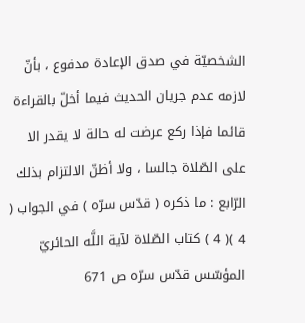الشخصيّة في صدق الإعادة مدفوع ، بأنّ لازمه عدم جريان الحديث فيما أخلّ بالقراءة قائما فإذا ركع عرضت له حالة لا يقدر الا على الصّلاة جالسا ، ولا أظنّ الالتزام بذلك الرّابع : ما ذكره ( قدّس سرّه ) في الجواب ( 4 )( 4 ) كتاب الصّلاة لآية اللَّه الحائريّ المؤسّس قدّس سرّه ص 671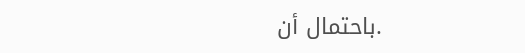.باحتمال أن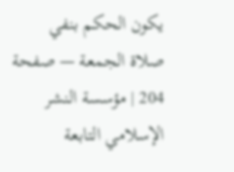يكون الحكم بنفي
صلاة الجمعة — صفحة 204 | مؤسسة النشر الإسلامي التابعة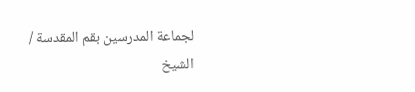لجماعة المدرسين بقم المقدسة / الشيخ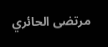مرتضى الحائري